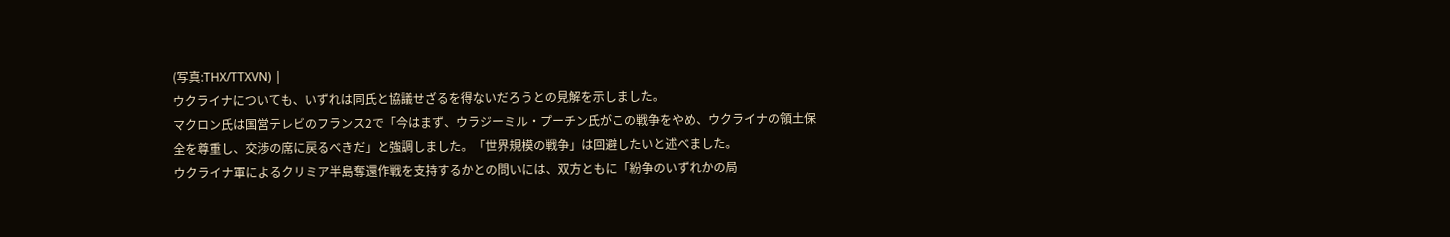(写真:THX/TTXVN) |
ウクライナについても、いずれは同氏と協議せざるを得ないだろうとの見解を示しました。
マクロン氏は国営テレビのフランス2で「今はまず、ウラジーミル・プーチン氏がこの戦争をやめ、ウクライナの領土保全を尊重し、交渉の席に戻るべきだ」と強調しました。「世界規模の戦争」は回避したいと述べました。
ウクライナ軍によるクリミア半島奪還作戦を支持するかとの問いには、双方ともに「紛争のいずれかの局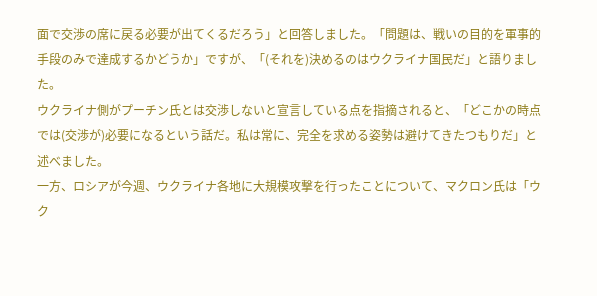面で交渉の席に戻る必要が出てくるだろう」と回答しました。「問題は、戦いの目的を軍事的手段のみで達成するかどうか」ですが、「(それを)決めるのはウクライナ国民だ」と語りました。
ウクライナ側がプーチン氏とは交渉しないと宣言している点を指摘されると、「どこかの時点では(交渉が)必要になるという話だ。私は常に、完全を求める姿勢は避けてきたつもりだ」と述べました。
一方、ロシアが今週、ウクライナ各地に大規模攻撃を行ったことについて、マクロン氏は「ウク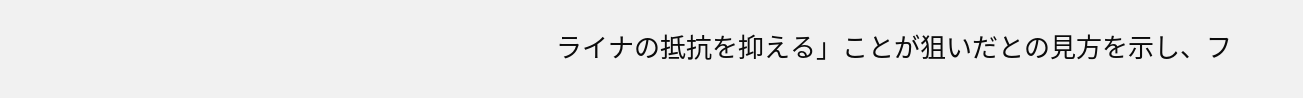ライナの抵抗を抑える」ことが狙いだとの見方を示し、フ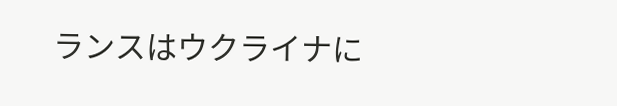ランスはウクライナに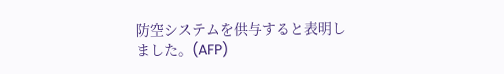防空システムを供与すると表明しました。(AFP)